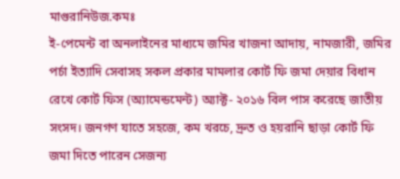মাগুরানিউজ.কমঃ
ই-পেমেন্ট বা অনলাইনের মাধ্যমে জমির খাজনা আদায়, নামজারী, জমির পর্চা ইত্যাদি সেবাসহ সকল প্রকার মামলার কোর্ট ফি জমা দেয়ার বিধান রেখে কোর্ট ফিস (অ্যামেন্ডমেন্ট) অ্যাক্ট- ২০১৬ বিল পাস করেছে জাতীয় সংসদ। জনগণ যাতে সহজে, কম খরচে, দ্রুত ও হয়রানি ছাড়া কোর্ট ফি জমা দিতে পারেন সেজন্য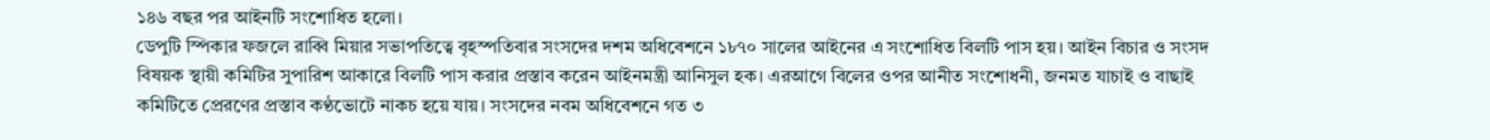১৪৬ বছর পর আইনটি সংশোধিত হলো।
ডেপুটি স্পিকার ফজলে রাব্বি মিয়ার সভাপতিত্বে বৃহস্পতিবার সংসদের দশম অধিবেশনে ১৮৭০ সালের আইনের এ সংশোধিত বিলটি পাস হয়। আইন বিচার ও সংসদ বিষয়ক স্থায়ী কমিটির সুপারিশ আকারে বিলটি পাস করার প্রস্তাব করেন আইনমন্ত্রী আনিসুল হক। এরআগে বিলের ওপর আনীত সংশোধনী, জনমত যাচাই ও বাছাই কমিটিতে প্রেরণের প্রস্তাব কণ্ঠভোটে নাকচ হয়ে যায়। সংসদের নবম অধিবেশনে গত ৩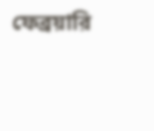ফেব্রয়ারি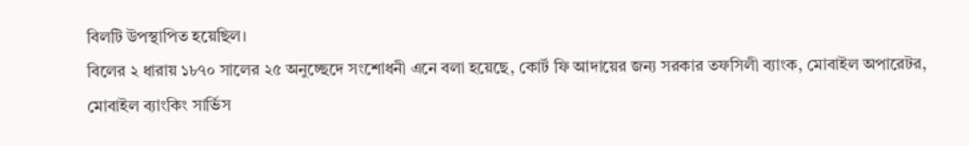বিলটি উপস্থাপিত হয়েছিল।
বিলের ২ ধারায় ১৮৭০ সালের ২৫ অনুচ্ছেদে সংশোধনী এনে বলা হয়েছে, কোর্ট ফি আদায়ের জন্য সরকার তফসিলী ব্যাংক, মোবাইল অপারেটর, মোবাইল ব্যাংকিং সার্ভিস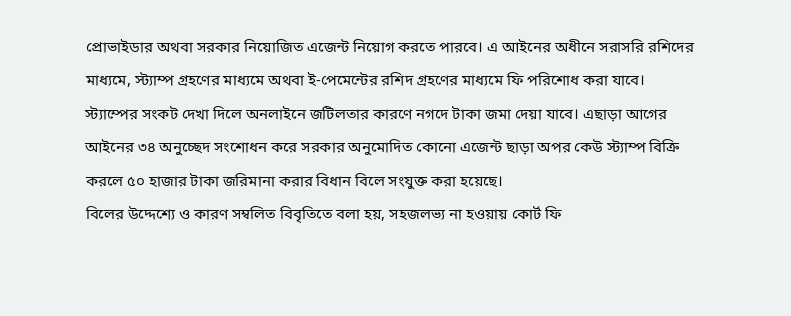প্রোভাইডার অথবা সরকার নিয়োজিত এজেন্ট নিয়োগ করতে পারবে। এ আইনের অধীনে সরাসরি রশিদের মাধ্যমে, স্ট্যাম্প গ্রহণের মাধ্যমে অথবা ই-পেমেন্টের রশিদ গ্রহণের মাধ্যমে ফি পরিশোধ করা যাবে। স্ট্যাম্পের সংকট দেখা দিলে অনলাইনে জটিলতার কারণে নগদে টাকা জমা দেয়া যাবে। এছাড়া আগের আইনের ৩৪ অনুচ্ছেদ সংশোধন করে সরকার অনুমোদিত কোনো এজেন্ট ছাড়া অপর কেউ স্ট্যাম্প বিক্রি করলে ৫০ হাজার টাকা জরিমানা করার বিধান বিলে সংযুক্ত করা হয়েছে।
বিলের উদ্দেশ্যে ও কারণ সম্বলিত বিবৃতিতে বলা হয়, সহজলভ্য না হওয়ায় কোর্ট ফি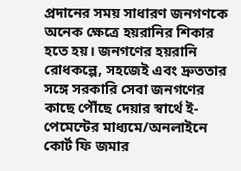প্রদানের সময় সাধারণ জনগণকে অনেক ক্ষেত্রে হয়রানির শিকার হতে হয়। জনগণের হয়রানি রোধকল্পে, সহজেই এবং দ্রুততার সঙ্গে সরকারি সেবা জনগণের কাছে পৌঁছে দেয়ার স্বার্থে ই-পেমেন্টের মাধ্যমে/অনলাইনে কোর্ট ফি জমার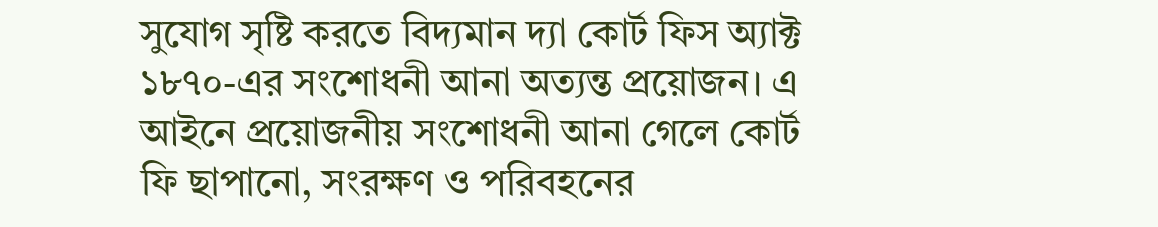সুযোগ সৃষ্টি করতে বিদ্যমান দ্যা কোর্ট ফিস অ্যাক্ট ১৮৭০-এর সংশোধনী আনা অত্যন্ত প্রয়োজন। এ আইনে প্রয়োজনীয় সংশোধনী আনা গেলে কোর্ট ফি ছাপানো, সংরক্ষণ ও পরিবহনের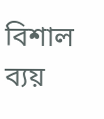বিশাল ব্যয়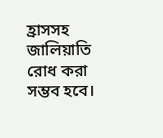হ্রাসসহ জালিয়াতি রোধ করা সম্ভব হবে।